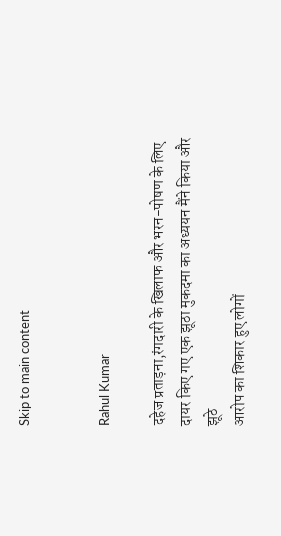Skip to main content


Rahul Kumar

दहेज प्रताड़ना,रंगदारी के खिलाफ और भरन-पोषण के लिए दायर किए गए एक झूठा मुकदमा का अध्ययन मैंने किया और झूठे
आरोप का शिकार हुए लोगों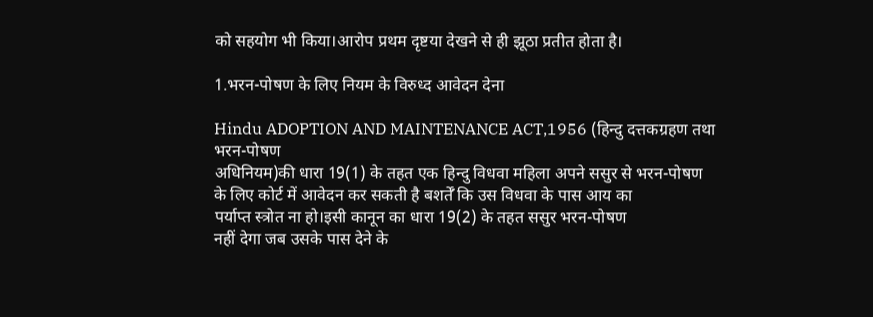को सहयोग भी किया।आरोप प्रथम दृष्टया देखने से ही झूठा प्रतीत होता है।

1.भरन-पोषण के लिए नियम के विरुध्द आवेदन देना

Hindu ADOPTION AND MAINTENANCE ACT,1956 (हिन्दु दत्तकग्रहण तथा भरन-पोषण
अधिनियम)की धारा 19(1) के तहत एक हिन्दु विधवा महिला अपने ससुर से भरन-पोषण
के लिए कोर्ट में आवेदन कर सकती है बशर्तेँ कि उस विधवा के पास आय का
पर्याप्त स्त्रोत ना हो।इसी कानून का धारा 19(2) के तहत ससुर भरन-पोषण
नहीं देगा जब उसके पास देने के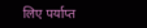लिए पर्याप्त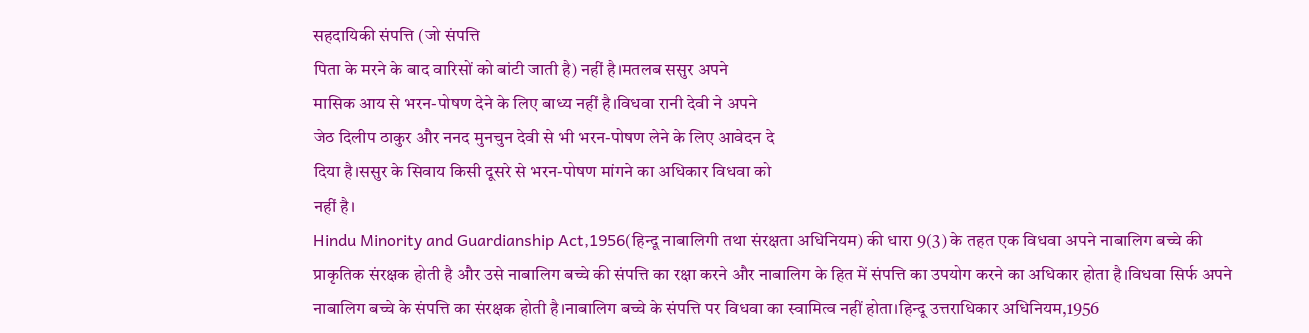सहदायिकी संपत्ति (जो संपत्ति
पिता के मरने के बाद वारिसों को बांटी जाती है) नहीं है।मतलब ससुर अपने
मासिक आय से भरन-पोषण देने के लिए बाध्य नहीं है।विधवा रानी देवी ने अपने
जेठ दिलीप ठाकुर और ननद मुनचुन देवी से भी भरन-पोषण लेने के लिए आवेदन दे
दिया है।ससुर के सिवाय किसी दूसरे से भरन-पोषण मांगने का अधिकार विधवा को
नहीं है।
Hindu Minority and Guardianship Act,1956(हिन्दू नाबालिगी तथा संरक्षता अधिनियम) की धारा 9(3) के तहत एक विधवा अपने नाबालिग बच्चे की प्राकृतिक संरक्षक होती है और उसे नाबालिग बच्चे की संपत्ति का रक्षा करने और नाबालिग के हित में संपत्ति का उपयोग करने का अधिकार होता है।विधवा सिर्फ अपने नाबालिग बच्चे के संपत्ति का संरक्षक होती है।नाबालिग बच्चे के संपत्ति पर विधवा का स्वामित्व नहीं होता।हिन्दू उत्तराधिकार अधिनियम,1956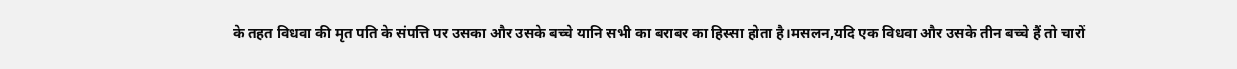के तहत विधवा की मृत पति के संपत्ति पर उसका और उसके बच्चे यानि सभी का बराबर का हिस्सा होता है।मसलन,यदि एक विधवा और उसके तीन बच्चे हैं तो चारों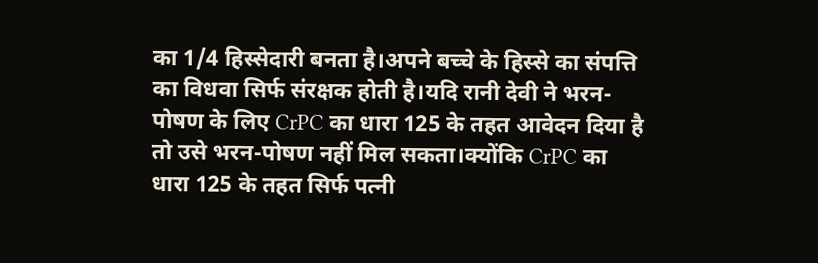का 1/4 हिस्सेदारी बनता है।अपने बच्चे के हिस्से का संपत्ति का विधवा सिर्फ संरक्षक होती है।यदि रानी देवी ने भरन-पोषण के लिए CrPC का धारा 125 के तहत आवेदन दिया है तो उसे भरन-पोषण नहीं मिल सकता।क्योंकि CrPC का धारा 125 के तहत सिर्फ पत्नी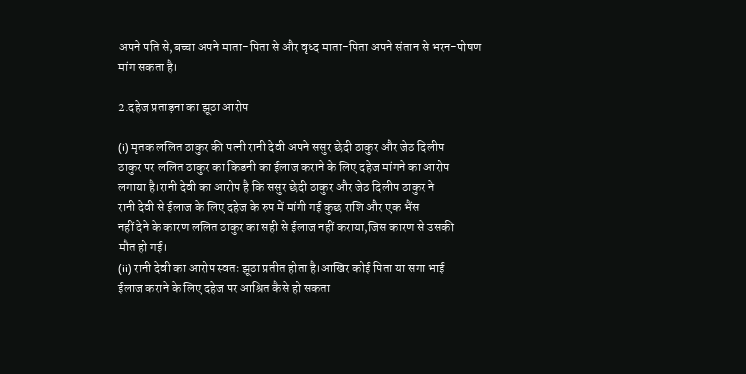अपने पति से,बच्चा अपने माता-पिता से और वृध्द माता-पिता अपने संतान से भरन-पोषण मांग सकता है।

2.दहेज प्रताड़ना का झूठा आरोप

(i) मृतक ललित ठाकुर की पत्नी रानी देवी अपने ससुर छेदी ठाकुर और जेठ दिलीप
ठाकुर पर ललित ठाकुर का किडनी का ईलाज कराने के लिए दहेज मांगने का आरोप
लगाया है।रानी देवी का आरोप है कि ससुर छेदी ठाकुर और जेठ दिलीप ठाकुर ने
रानी देवी से ईलाज के लिए दहेज के रुप में मांगी गई कुछ राशि और एक भैंस
नहीं देने के कारण ललित ठाकुर का सही से ईलाज नहीं कराया,जिस कारण से उसकी
मौत हो गई।
(ii) रानी देवी का आरोप स्वतः झूठा प्रतीत होता है।आखिर कोई पिता या सगा भाई
ईलाज कराने के लिए दहेज पर आश्रित कैसे हो सकता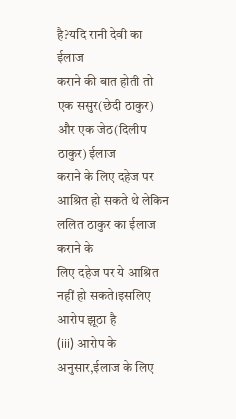है?यदि रानी देवी का ईलाज
कराने की बात होती तो एक ससुर(छेदी ठाकुर) और एक जेठ(दिलीप ठाकुर) ईलाज
कराने के लिए दहेज पर आश्रित हो सकते थे लेकिन ललित ठाकुर का ईलाज कराने के
लिए दहेज पर ये आश्रित नहीं हो सकते।इसलिए आरोप झूठा है
(iii) आरोप के अनुसार,ईलाज के लिए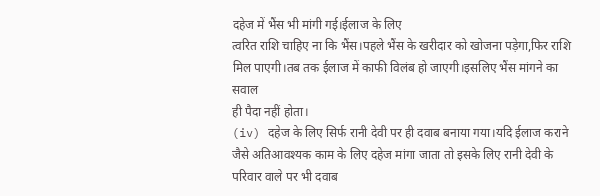दहेज में भैंस भी मांगी गई।ईलाज के लिए
त्वरित राशि चाहिए ना कि भैंस।पहले भैंस के खरीदार को खोजना पड़ेगा,फिर राशि
मिल पाएगी।तब तक ईलाज में काफी विलंब हो जाएगी।इसलिए भैंस मांगने का सवाल
ही पैदा नहीं होता।
(iv) दहेज के लिए सिर्फ रानी देवी पर ही दवाब बनाया गया।यदि ईलाज कराने जैसे अतिआवश्यक काम के लिए दहेज मांगा जाता तो इसके लिए रानी देवी के परिवार वाले पर भी दवाब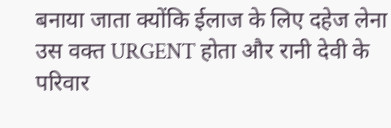बनाया जाता क्योंकि ईलाज के लिए दहेज लेना उस वक्त URGENT होता और रानी देवी के परिवार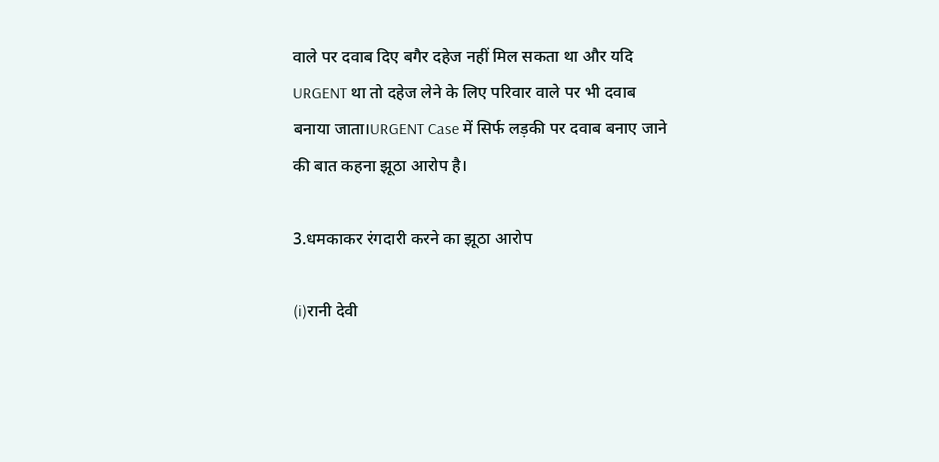वाले पर दवाब दिए बगैर दहेज नहीं मिल सकता था और यदि URGENT था तो दहेज लेने के लिए परिवार वाले पर भी दवाब बनाया जाता।URGENT Case में सिर्फ लड़की पर दवाब बनाए जाने की बात कहना झूठा आरोप है।

3.धमकाकर रंगदारी करने का झूठा आरोप

(i)रानी देवी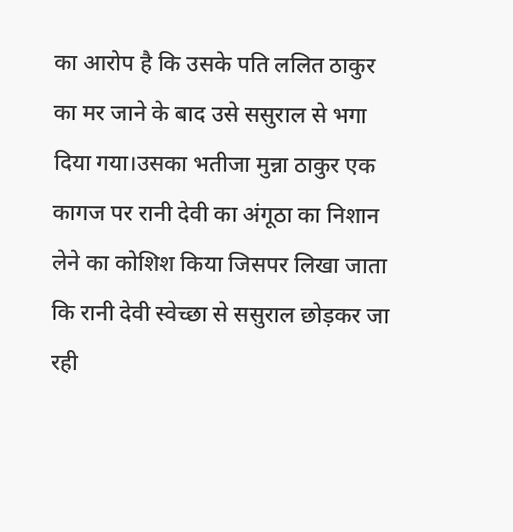का आरोप है कि उसके पति ललित ठाकुर का मर जाने के बाद उसे ससुराल से भगा दिया गया।उसका भतीजा मुन्ना ठाकुर एक कागज पर रानी देवी का अंगूठा का निशान लेने का कोशिश किया जिसपर लिखा जाता कि रानी देवी स्वेच्छा से ससुराल छोड़कर जा रही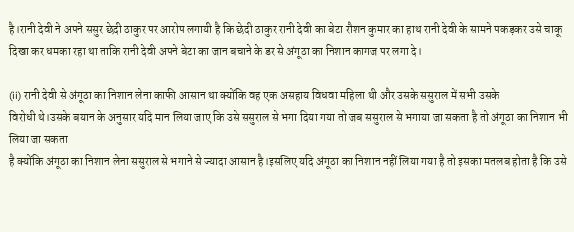है।रानी देवी ने अपने ससुर छेदी ठाकुर पर आरोप लगायी है कि छेदी ठाकुर रानी देवी का बेटा रौशन कुमार का हाथ रानी देवी के सामने पकड़कर उसे चाकू दिखा कर धमका रहा था ताकि रानी देवी अपने बेटा का जान बचाने के डर से अंगूठा का निशान कागज पर लगा दे।

(ii) रानी देवी से अंगूठा का निशान लेना काफी आसान था क्योंकि वह एक असहाय विधवा महिला थी और उसके ससुराल में सभी उसके
विरोधी थे।उसके बयान के अनुसार यदि मान लिया जाए कि उसे ससुराल से भगा दिया गया तो जब ससुराल से भगाया जा सकता है तो अंगूठा का निशान भी लिया जा सकता
है क्योंकि अंगूठा का निशान लेना ससुराल से भगाने से ज्यादा आसान है।इसलिए यदि अंगूठा का निशान नहीं लिया गया है तो इसका मतलब होता है कि उसे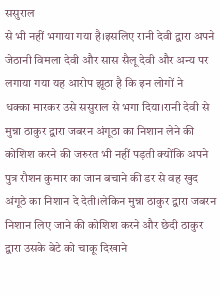ससुराल
से भी नहीं भगाया गया है।इसलिए रानी देवी द्वारा अपने जेठानी विमला देवी और सास सैलू देवी और अन्य पर लगाया गया यह आरोप झूठा है कि इन लोगों ने
धक्का मारकर उसे ससुराल से भगा दिया।रानी देवी से मुन्ना ठाकुर द्वारा जबरन अंगूठा का निशान लेने की कोशिश करने की जरुरत भी नहीं पड़ती क्योंकि अपने
पुत्र रौशन कुमार का जान बचाने की डर से वह खुद अंगूठे का निशान दे देती।लेकिन मुन्ना ठाकुर द्वारा जबरन निशान लिए जाने की कोशिश करने और छेदी ठाकुर द्वारा उसके बेटे को चाकू दिखाने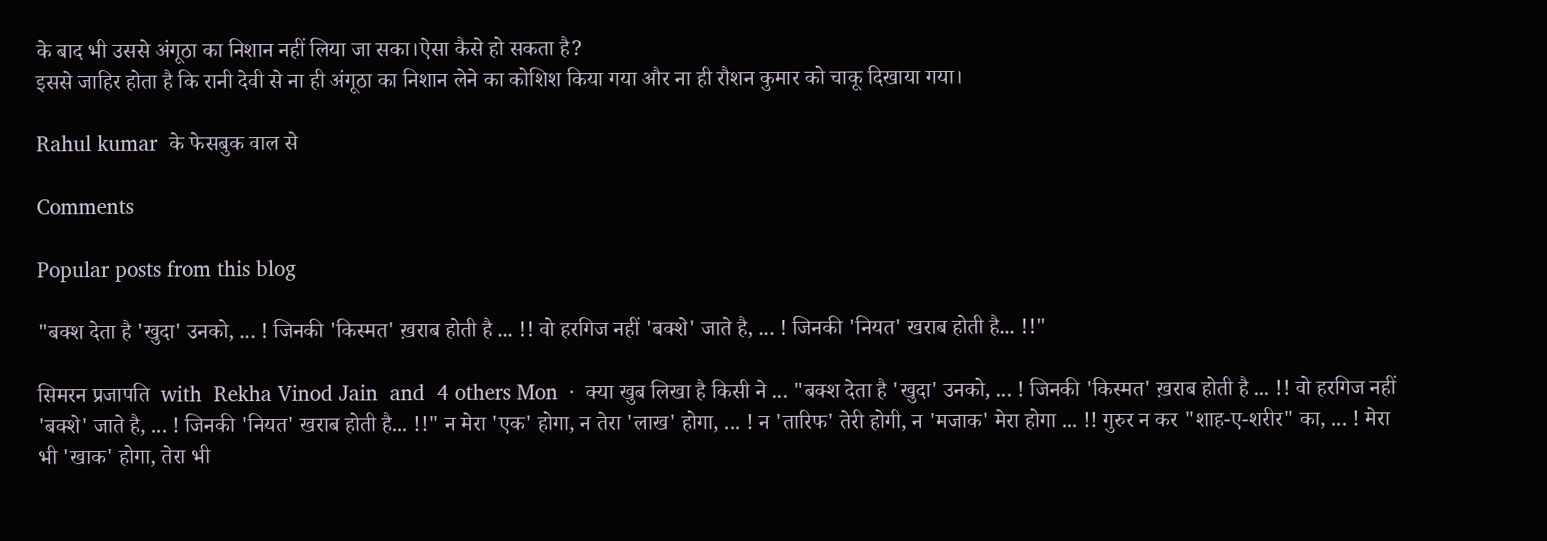के बाद भी उससे अंगूठा का निशान नहीं लिया जा सका।ऐसा कैसे हो सकता है?
इससे जाहिर होता है कि रानी देवी से ना ही अंगूठा का निशान लेने का कोशिश किया गया और ना ही रौशन कुमार को चाकू दिखाया गया।

Rahul kumar  के फेसबुक वाल से

Comments

Popular posts from this blog

"बक्श देता है 'खुदा' उनको, ... ! जिनकी 'किस्मत' ख़राब होती है ... !! वो हरगिज नहीं 'बक्शे' जाते है, ... ! जिनकी 'नियत' खराब होती है... !!"

सिमरन प्रजापति  with  Rekha Vinod Jain  and  4 others Mon  ·  क्या खुब लिखा है किसी ने ... "बक्श देता है 'खुदा' उनको, ... ! जिनकी 'किस्मत' ख़राब होती है ... !! वो हरगिज नहीं 'बक्शे' जाते है, ... ! जिनकी 'नियत' खराब होती है... !!" न मेरा 'एक' होगा, न तेरा 'लाख' होगा, ... ! न 'तारिफ' तेरी होगी, न 'मजाक' मेरा होगा ... !! गुरुर न कर "शाह-ए-शरीर" का, ... ! मेरा भी 'खाक' होगा, तेरा भी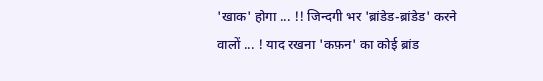'खाक' होगा ... !! जिन्दगी भर 'ब्रांडेड-ब्रांडेड' करने वालों ... ! याद रखना 'कफ़न' का कोई ब्रांड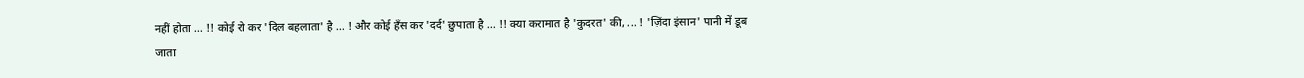नहीं होता ... !! कोई रो कर 'दिल बहलाता' है ... ! और कोई हँस कर 'दर्द' छुपाता है ... !! क्या करामात है 'कुदरत' की, ... ! 'ज़िंदा इंसान' पानी में डूब जाता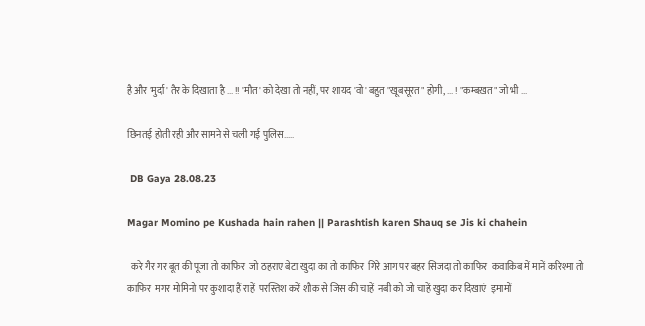है और 'मुर्दा' तैर के दिखाता है ... !! 'मौत' को देखा तो नहीं, पर शायद 'वो' बहुत "खूबसूरत" होगी, ... ! "कम्बख़त" जो भी ...

छिनतई होती रही और सामने से चली गई पुलिस.....

 DB Gaya 28.08.23

Magar Momino pe Kushada hain rahen || Parashtish karen Shauq se Jis ki chahein

  करे गैर गर बूत की पूजा तो काफिर  जो ठहराए बेटा खुदा का तो काफिर  गिरे आग पर बहर सिजदा तो काफिर  कवाकिब में मानें करिश्मा तो काफिर  मगर मोमिनो पर कुशादा हैं राहें  परस्तिश करें शौक से जिस की चाहें  नबी को जो चाहें खुदा कर दिखाएं  इमामों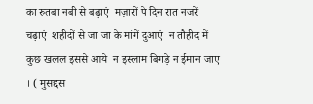का रुतबा नबी से बढ़ाएं  मज़ारों पे दिन रात नजरें चढ़ाएं  शहीदों से जा जा के मांगें दुआएं  न तौहीद में कुछ खलल इससे आये  न इस्लाम बिगड़े न ईमान जाए । ( मुसद्दस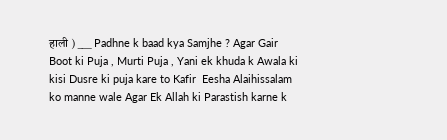हाली ) ___ Padhne k baad kya Samjhe ? Agar Gair Boot ki Puja , Murti Puja , Yani ek khuda k Awala ki kisi Dusre ki puja kare to Kafir  Eesha Alaihissalam ko manne wale Agar Ek Allah ki Parastish karne k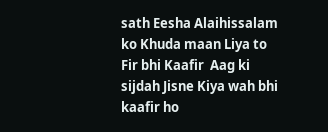sath Eesha Alaihissalam ko Khuda maan Liya to  Fir bhi Kaafir  Aag ki sijdah Jisne Kiya wah bhi kaafir ho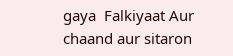gaya  Falkiyaat Aur chaand aur sitaron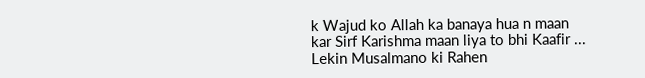k Wajud ko Allah ka banaya hua n maan kar Sirf Karishma maan liya to bhi Kaafir ... Lekin Musalmano ki Rahen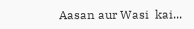Aasan aur Wasi  kai...